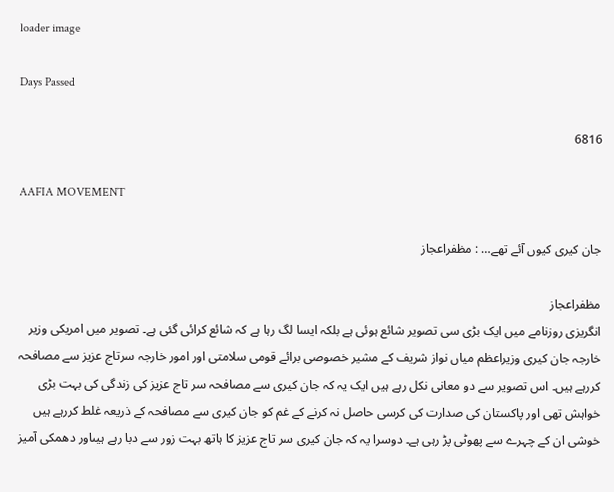loader image

Days Passed

6816

AAFIA MOVEMENT

جان کیری کیوں آئے تھے… : مظفراعجاز

مظفراعجاز
انگریزی روزنامے میں ایک بڑی سی تصویر شائع ہوئی ہے بلکہ ایسا لگ رہا ہے کہ شائع کرائی گئی ہے۔ تصویر میں امریکی وزیر خارجہ جان کیری وزیراعظم میاں نواز شریف کے مشیر خصوصی برائے قومی سلامتی اور امور خارجہ سرتاج عزیز سے مصافحہ کررہے ہیں۔ اس تصویر سے دو معانی نکل رہے ہیں ایک یہ کہ جان کیری سے مصافحہ سر تاج عزیز کی زندگی کی بہت بڑی خواہش تھی اور پاکستان کی صدارت کی کرسی حاصل نہ کرنے کے غم کو جان کیری سے مصافحہ کے ذریعہ غلط کررہے ہیں خوشی ان کے چہرے سے پھوٹی پڑ رہی ہے۔ دوسرا یہ کہ جان کیری سر تاج عزیز کا ہاتھ بہت زور سے دبا رہے ہیںاور دھمکی آمیز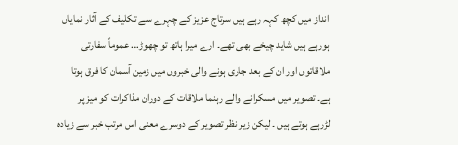انداز میں کچھ کہہ رہے ہیں سرتاج عزیز کے چہرے سے تکلیف کے آثار نمایاں ہورہے ہیں شاید چیخے بھی تھے۔ ارے میرا ہاتھ تو چھوڑ… عموماً سفارتی ملاقاتوں اور ان کے بعد جاری ہونے والی خبروں میں زمین آسمان کا فرق ہوتا ہے۔ تصویر میں مسکرانے والے رہنما ملاقات کے دوران مذاکرات کو میز پر لڑرہے ہوتے ہیں ۔ لیکن زیر نظر تصویر کے دوسرے معنی اس مرتب خبر سے زیادہ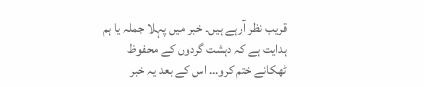قریب نظر آرہے ہیں۔ خبر میں پہلا جملہ یا ہم ہدایت ہے کہ دہشت گردوں کے محفوظ ٹھکانے ختم کرو… اس کے بعد یہ خبر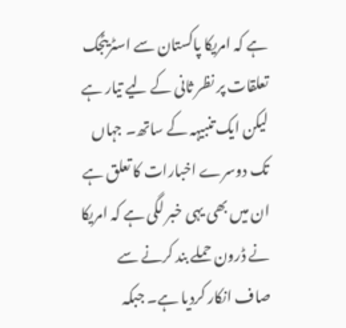ہے کہ امریکا پاکستان سے اسٹریٹجک تعلقات پر نظر ثانی کے لیے تیار ہے لیکن ایک تنبیہہ کے ساتھ۔ جہاں تک دوسرے اخبارات کا تعلق ہے ان میں بھی یہی خبر لگی ہے کہ امریکا نے ڈرون حملے بند کرنے سے صاف انکار کردیا ہے۔ جبکہ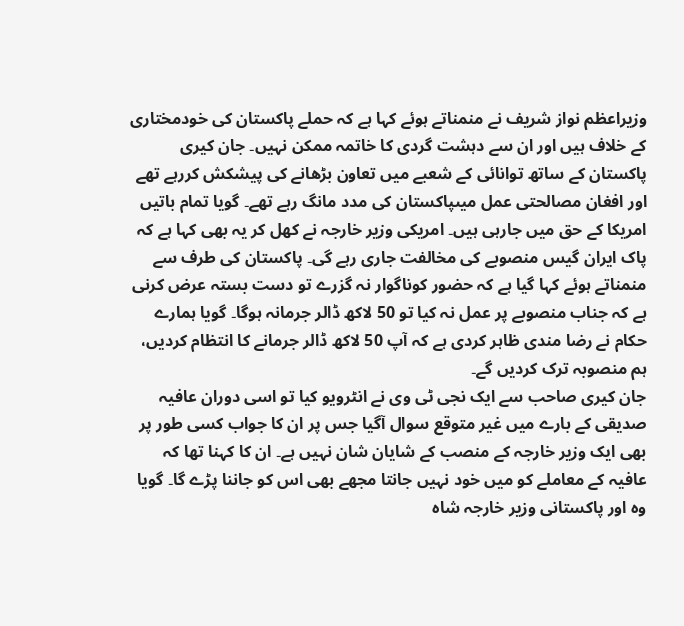وزیراعظم نواز شریف نے منمناتے ہوئے کہا ہے کہ حملے پاکستان کی خودمختاری کے خلاف ہیں اور ان سے دہشت گردی کا خاتمہ ممکن نہیں۔ جان کیری پاکستان کے ساتھ توانائی کے شعبے میں تعاون بڑھانے کی پیشکش کررہے تھے اور افغان مصالحتی عمل میںپاکستان کی مدد مانگ رہے تھے۔ گویا تمام باتیں امریکا کے حق میں جارہی ہیں۔ امریکی وزیر خارجہ نے کھل کر یہ بھی کہا ہے کہ پاک ایران گیس منصوبے کی مخالفت جاری رہے گی۔ پاکستان کی طرف سے منمناتے ہوئے کہا گیا ہے کہ حضور کوناگوار نہ گزرے تو دست بستہ عرض کرنی ہے کہ جناب منصوبے پر عمل نہ کیا تو 50 لاکھ ڈالر جرمانہ ہوگا۔ گویا ہمارے حکام نے رضا مندی ظاہر کردی ہے کہ آپ 50 لاکھ ڈالر جرمانے کا انتظام کردیں، ہم منصوبہ ترک کردیں گے۔
جان کیری صاحب سے ایک نجی ٹی وی نے انٹرویو کیا تو اسی دوران عافیہ صدیقی کے بارے میں غیر متوقع سوال آگیا جس پر ان کا جواب کسی طور پر بھی ایک وزیر خارجہ کے منصب کے شایان شان نہیں ہے۔ ان کا کہنا تھا کہ عافیہ کے معاملے کو میں خود نہیں جانتا مجھے بھی اس کو جاننا پڑے گا۔ گویا وہ اور پاکستانی وزیر خارجہ شاہ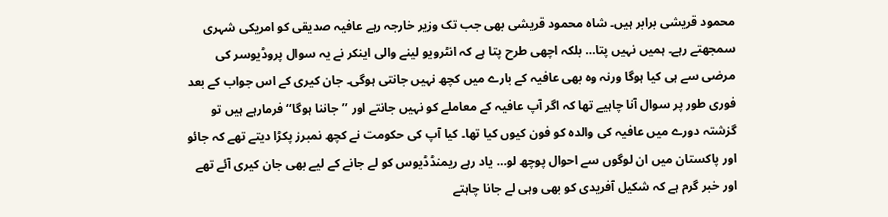محمود قریشی برابر ہیں۔ شاہ محمود قریشی بھی جب تک وزیر خارجہ رہے عافیہ صدیقی کو امریکی شہری سمجھتے رہے۔ ہمیں نہیں پتا… بلکہ اچھی طرح پتا ہے کہ انٹرویو لینے والی اینکر نے یہ سوال پروڈیوسر کی مرضی سے ہی کیا ہوگا ورنہ وہ بھی عافیہ کے بارے میں کچھ نہیں جانتی ہوگی۔ جان کیری کے اس جواب کے بعد فوری طور پر سوال آنا چاہیے تھا کہ اگر آپ عافیہ کے معاملے کو نہیں جانتے اور ’’جاننا ہوگا‘‘فرمارہے ہیں تو گزشتہ دورے میں عافیہ کی والدہ کو فون کیوں کیا تھا۔ کیا آپ کی حکومت نے کچھ نمبرز پکڑا دیتے تھے کہ جائو اور پاکستان میں ان لوگوں سے احوال پوچھ لو… یاد رہے ریمنڈڈیوس کو لے جانے کے لیے بھی جان کیری آئے تھے اور خبر گرم ہے کہ شکیل آفریدی کو بھی وہی لے جانا چاہتے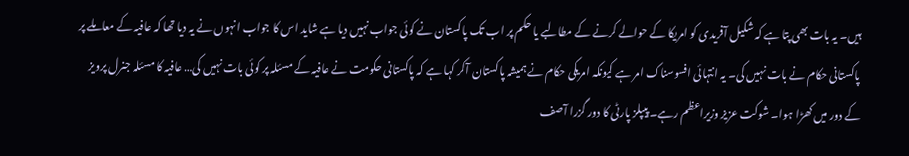ہیں۔ یہ بات بھی پتا ہے کہ شکیل آفریدی کو امریکا کے حوالے کرنے کے مطالبے یا حکم پر اب تک پاکستان نے کوئی جواب نہیں دیا ہے شاید اس کا جواب انہوں نے یہ دیا تھا کہ عافیہ کے معاملے پر پاکستانی حکام نے بات نہیں کی۔ یہ انتہائی افسوسناک امر ہے کیونکہ امریکی حکام نے ہمیشہ پاکستان آکر کہا ہے کہ پاکستانی حکومت نے عافیہ کے مسئلہ پر کوئی بات نہیں کی… عافیہ کا مسئلہ جنرل پرویز کے دور میں کھڑا ہوا۔ شوکت عزیز وزیراعظم رہے۔ پیپلز پارٹی کا دور گزرا آصف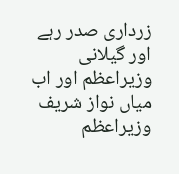زرداری صدر رہے اور گیلانی وزیراعظم اور اب میاں نواز شریف وزیراعظم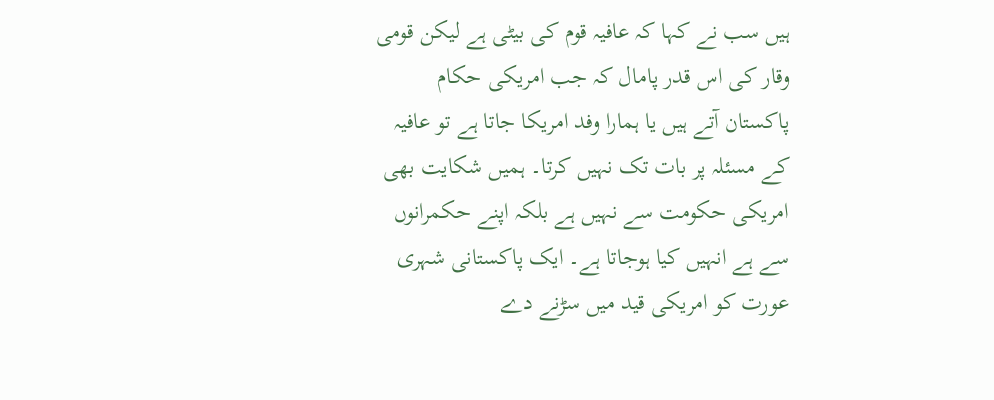ہیں سب نے کہا کہ عافیہ قوم کی بیٹی ہے لیکن قومی وقار کی اس قدر پامال کہ جب امریکی حکام پاکستان آتے ہیں یا ہمارا وفد امریکا جاتا ہے تو عافیہ کے مسئلہ پر بات تک نہیں کرتا۔ ہمیں شکایت بھی امریکی حکومت سے نہیں ہے بلکہ اپنے حکمرانوں سے ہے انہیں کیا ہوجاتا ہے۔ ایک پاکستانی شہری عورت کو امریکی قید میں سڑنے دے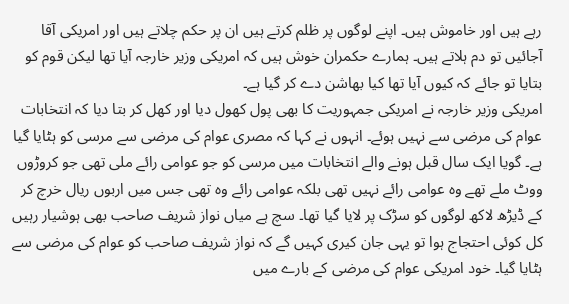رہے ہیں اور خاموش ہیں۔ اپنے لوگوں پر ظلم کرتے ہیں ان پر حکم چلاتے ہیں اور امریکی آقا آجائیں تو دم ہلاتے ہیں۔ ہمارے حکمران خوش ہیں کہ امریکی وزیر خارجہ آیا تھا لیکن قوم کو بتایا تو جائے کہ کیوں آیا تھا کیا بھاشن دے کر گیا ہے۔
امریکی وزیر خارجہ نے امریکی جمہوریت کا بھی پول کھول دیا اور کھل کر بتا دیا کہ انتخابات عوام کی مرضی سے نہیں ہوئے۔ انہوں نے کہا کہ مصری عوام کی مرضی سے مرسی کو ہٹایا گیا ہے۔ گویا ایک سال قبل ہونے والے انتخابات میں مرسی کو جو عوامی رائے ملی تھی جو کروڑوں ووٹ ملے تھے وہ عوامی رائے نہیں تھی بلکہ عوامی رائے وہ تھی جس میں اربوں ریال خرچ کر کے ڈیڑھ لاکھ لوگوں کو سڑک پر لایا گیا تھا۔ سچ ہے میاں نواز شریف صاحب بھی ہوشیار رہیں کل کوئی احتجاج ہوا تو یہی جان کیری کہیں گے کہ نواز شریف صاحب کو عوام کی مرضی سے ہٹایا گیا۔ خود امریکی عوام کی مرضی کے بارے میں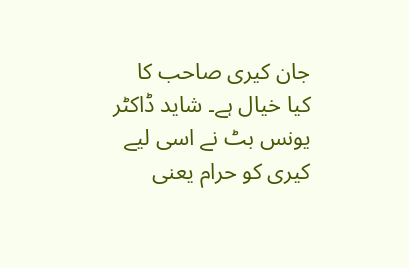جان کیری صاحب کا کیا خیال ہے۔ شاید ڈاکٹر یونس بٹ نے اسی لیے کیری کو حرام یعنی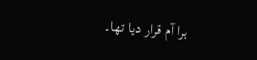ہرا آم قرار دیا تھا۔